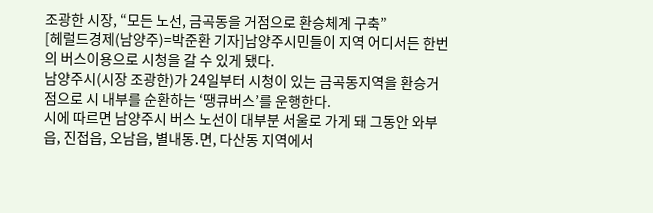조광한 시장, “모든 노선, 금곡동을 거점으로 환승체계 구축”
[헤럴드경제(남양주)=박준환 기자]남양주시민들이 지역 어디서든 한번의 버스이용으로 시청을 갈 수 있게 됐다.
남양주시(시장 조광한)가 24일부터 시청이 있는 금곡동지역을 환승거점으로 시 내부를 순환하는 ‘땡큐버스’를 운행한다.
시에 따르면 남양주시 버스 노선이 대부분 서울로 가게 돼 그동안 와부읍, 진접읍, 오남읍, 별내동․면, 다산동 지역에서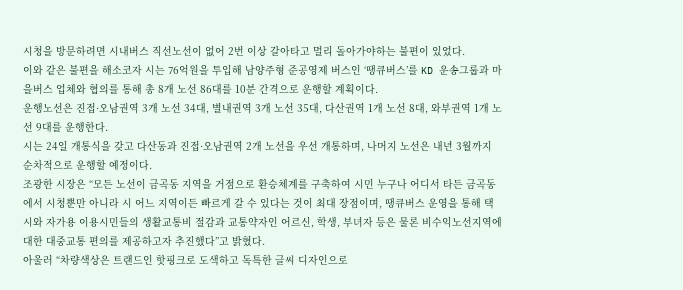시청을 방문하려면 시내버스 직선노선이 없어 2번 이상 갈아타고 멀리 돌아가야하는 불편이 있었다.
이와 같은 불편을 해소코자 시는 76억원을 투입해 남양주형 준공영제 버스인 ‘땡큐버스’를 KD 운송그룹과 마을버스 업체와 협의를 통해 총 8개 노선 86대를 10분 간격으로 운행할 계획이다.
운행노선은 진접·오남권역 3개 노선 34대, 별내권역 3개 노선 35대, 다산권역 1개 노선 8대, 와부권역 1개 노선 9대를 운행한다.
시는 24일 개통식을 갖고 다산동과 진접·오남권역 2개 노선을 우선 개통하며, 나머지 노선은 내년 3월까지 순차적으로 운행할 예정이다.
조광한 시장은 “모든 노선이 금곡동 지역을 거점으로 환승체계를 구축하여 시민 누구나 어디서 타든 금곡동에서 시청뿐만 아니라 시 어느 지역이든 빠르게 갈 수 있다는 것이 최대 장점이며, 땡큐버스 운영을 통해 택시와 자가용 이용시민들의 생활교통비 절감과 교통약자인 어르신, 학생, 부녀자 등은 물론 비수익노선지역에 대한 대중교통 편의를 제공하고자 추진했다”고 밝혔다.
아울러 “차량색상은 트랜드인 핫핑크로 도색하고 독특한 글씨 디자인으로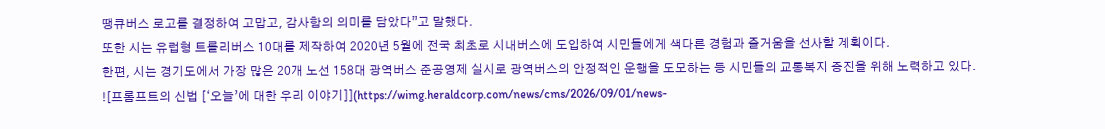땡큐버스 로고를 결정하여 고맙고, 감사함의 의미를 담았다”고 말했다.
또한 시는 유럽형 트롤리버스 10대를 제작하여 2020년 5월에 전국 최초로 시내버스에 도입하여 시민들에게 색다른 경험과 즐거움을 선사할 계획이다.
한편, 시는 경기도에서 가장 많은 20개 노선 158대 광역버스 준공영제 실시로 광역버스의 안정적인 운행을 도모하는 등 시민들의 교통복지 증진을 위해 노력하고 있다.
![프롬프트의 신법 [‘오늘’에 대한 우리 이야기]](https://wimg.heraldcorp.com/news/cms/2026/09/01/news-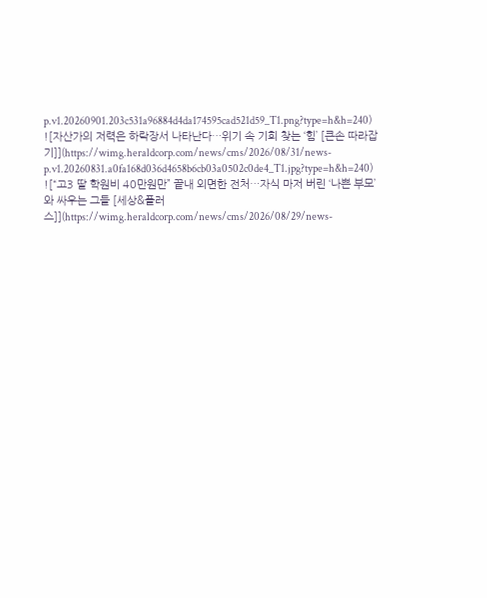p.v1.20260901.203c531a96884d4da174595cad521d59_T1.png?type=h&h=240)
![자산가의 저력은 하락장서 나타난다…위기 속 기회 찾는 ‘힘’ [큰손 따라잡기]](https://wimg.heraldcorp.com/news/cms/2026/08/31/news-p.v1.20260831.a0fa168d036d4658b6cb03a0502c0de4_T1.jpg?type=h&h=240)
![“고3 딸 학원비 40만원만” 끝내 외면한 전처…자식 마저 버린 ‘나쁜 부모’와 싸우는 그들 [세상&플러스]](https://wimg.heraldcorp.com/news/cms/2026/08/29/news-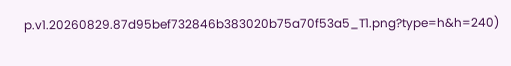p.v1.20260829.87d95bef732846b383020b75a70f53a5_T1.png?type=h&h=240)